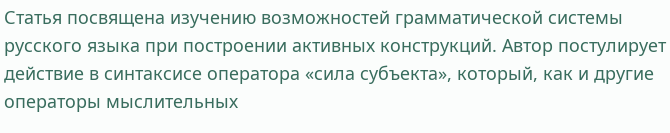Статья посвящена изучению возможностей грамматической системы русского языка при построении активных конструкций. Автор постулирует действие в синтаксисе оператора «сила субъекта», который, как и другие операторы мыслительных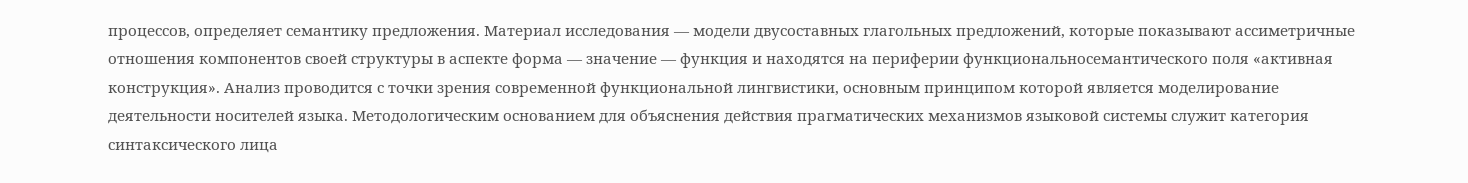процессов, определяет семантику предложения. Материал исследования — модели двусоставных глагольных предложений, которые показывают ассиметричные отношения компонентов своей структуры в аспекте форма — значение — функция и находятся на периферии функциональносемантического поля «активная конструкция». Анализ проводится с точки зрения современной функциональной лингвистики, основным принципом которой является моделирование деятельности носителей языка. Методологическим основанием для объяснения действия прагматических механизмов языковой системы служит категория синтаксического лица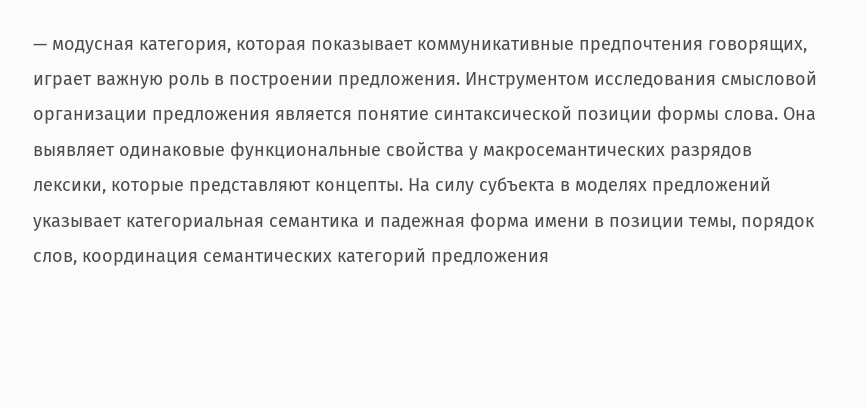— модусная категория, которая показывает коммуникативные предпочтения говорящих, играет важную роль в построении предложения. Инструментом исследования смысловой организации предложения является понятие синтаксической позиции формы слова. Она выявляет одинаковые функциональные свойства у макросемантических разрядов лексики, которые представляют концепты. На силу субъекта в моделях предложений указывает категориальная семантика и падежная форма имени в позиции темы, порядок слов, координация семантических категорий предложения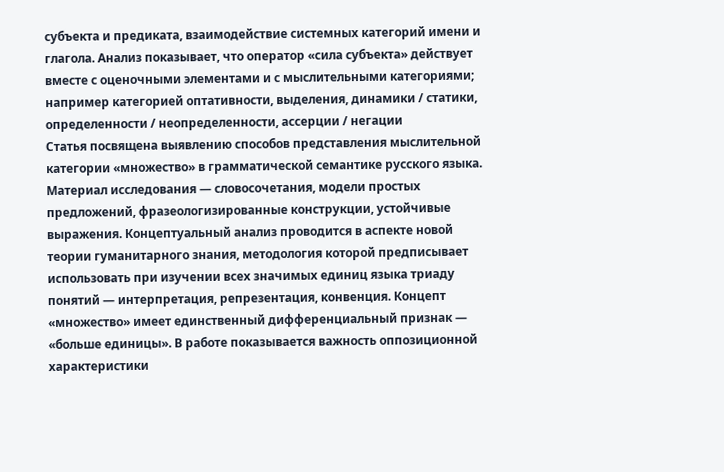субъекта и предиката, взаимодействие системных категорий имени и глагола. Анализ показывает, что оператор «сила субъекта» действует вместе с оценочными элементами и с мыслительными категориями; например категорией оптативности, выделения, динамики / статики, определенности / неопределенности, ассерции / негации
Статья посвящена выявлению способов представления мыслительной категории «множество» в грамматической семантике русского языка. Материал исследования — словосочетания, модели простых предложений, фразеологизированные конструкции, устойчивые выражения. Концептуальный анализ проводится в аспекте новой теории гуманитарного знания, методология которой предписывает использовать при изучении всех значимых единиц языка триаду понятий — интерпретация, репрезентация, конвенция. Концепт «множество» имеет единственный дифференциальный признак — «больше единицы». В работе показывается важность оппозиционной характеристики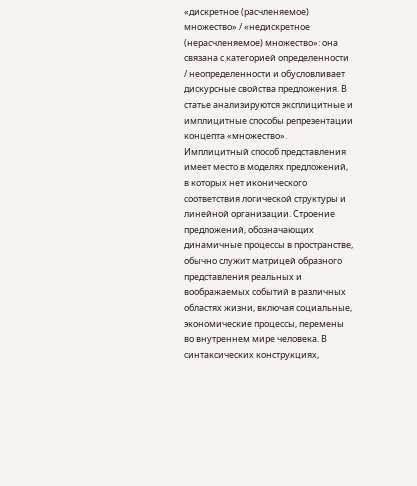«дискретное (расчленяемое) множество» / «недискретное (нерасчленяемое) множество»: она связана с категорией определенности / неопределенности и обусловливает дискурсные свойства предложения. В статье анализируются эксплицитные и имплицитные способы репрезентации концепта «множество». Имплицитный способ представления имеет место в моделях предложений, в которых нет иконического соответствия логической структуры и линейной организации. Строение предложений, обозначающих динамичные процессы в пространстве, обычно служит матрицей образного представления реальных и воображаемых событий в различных областях жизни, включая социальные, экономические процессы, перемены во внутреннем мире человека. В синтаксических конструкциях,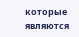которые являются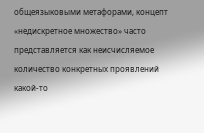общеязыковыми метафорами, концепт «недискретное множество» часто представляется как неисчисляемое количество конкретных проявлений какой-то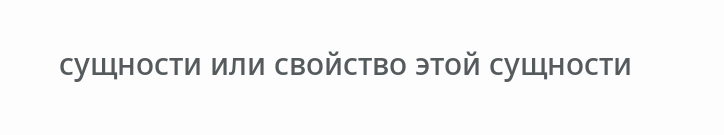сущности или свойство этой сущности